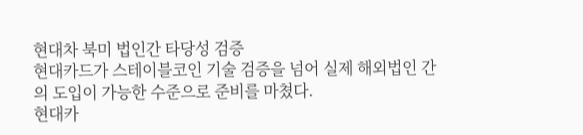현대차 북미 법인간 타당성 검증
현대카드가 스테이블코인 기술 검증을 넘어 실제 해외법인 간의 도입이 가능한 수준으로 준비를 마쳤다.
현대카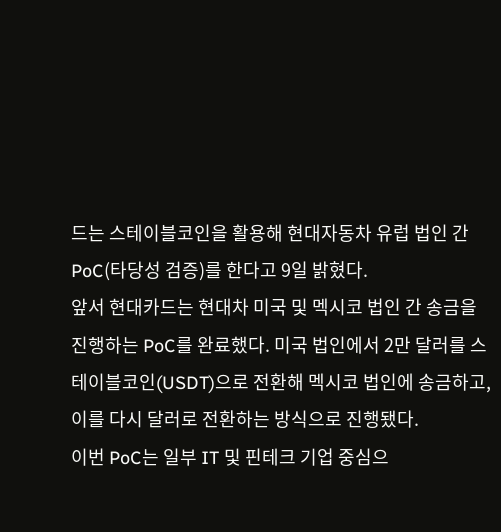드는 스테이블코인을 활용해 현대자동차 유럽 법인 간 PoC(타당성 검증)를 한다고 9일 밝혔다.
앞서 현대카드는 현대차 미국 및 멕시코 법인 간 송금을 진행하는 PoC를 완료했다. 미국 법인에서 2만 달러를 스테이블코인(USDT)으로 전환해 멕시코 법인에 송금하고, 이를 다시 달러로 전환하는 방식으로 진행됐다.
이번 PoC는 일부 IT 및 핀테크 기업 중심으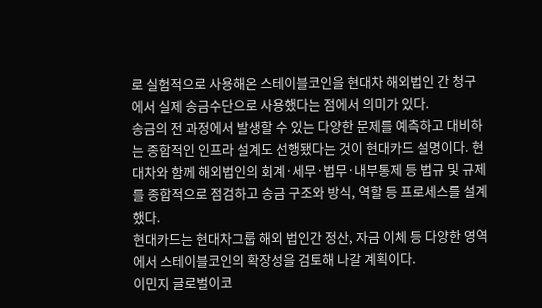로 실험적으로 사용해온 스테이블코인을 현대차 해외법인 간 청구에서 실제 송금수단으로 사용했다는 점에서 의미가 있다.
송금의 전 과정에서 발생할 수 있는 다양한 문제를 예측하고 대비하는 종합적인 인프라 설계도 선행됐다는 것이 현대카드 설명이다. 현대차와 함께 해외법인의 회계·세무·법무·내부통제 등 법규 및 규제를 종합적으로 점검하고 송금 구조와 방식, 역할 등 프로세스를 설계했다.
현대카드는 현대차그룹 해외 법인간 정산, 자금 이체 등 다양한 영역에서 스테이블코인의 확장성을 검토해 나갈 계획이다.
이민지 글로벌이코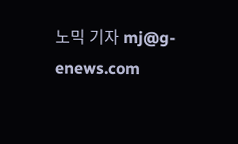노믹 기자 mj@g-enews.com